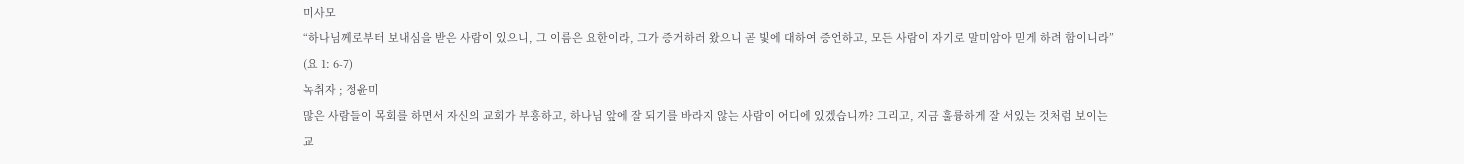미사모
“하나님께로부터 보내심을 받은 사람이 있으니, 그 이름은 요한이라, 그가 증거하러 왔으니 곧 빛에 대하여 증언하고, 모든 사람이 자기로 말미암아 믿게 하려 함이니라” (요 1: 6-7)
녹취자 ; 정윤미
많은 사람들이 목회를 하면서 자신의 교회가 부흥하고, 하나님 앞에 잘 되기를 바라지 않는 사람이 어디에 있겠습니까? 그리고, 지금 훌륭하게 잘 서있는 것처럼 보이는 교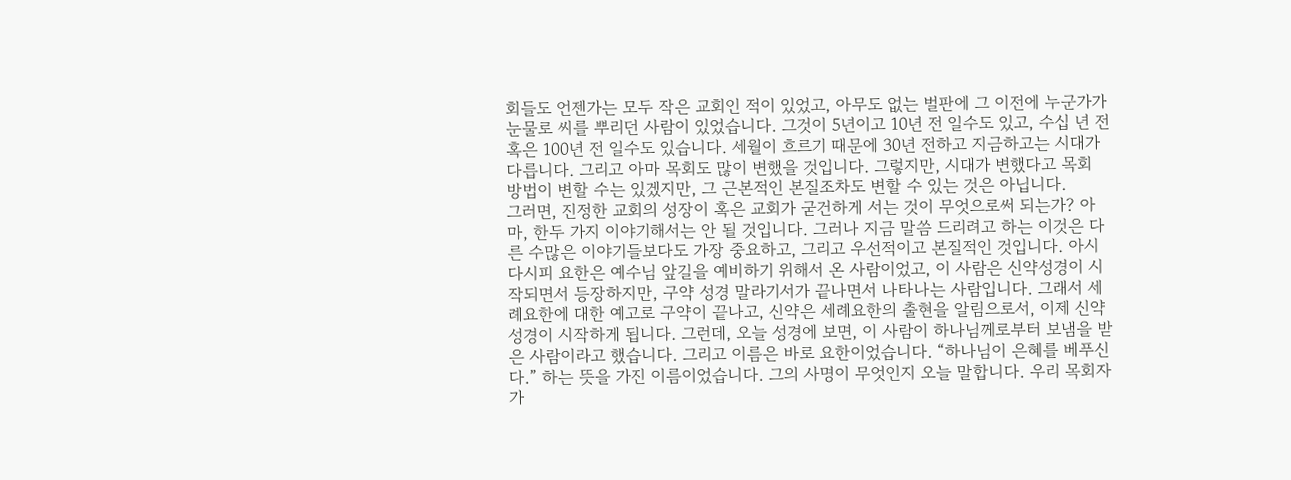회들도 언젠가는 모두 작은 교회인 적이 있었고, 아무도 없는 벌판에 그 이전에 누군가가 눈물로 씨를 뿌리던 사람이 있었습니다. 그것이 5년이고 10년 전 일수도 있고, 수십 년 전 혹은 100년 전 일수도 있습니다. 세월이 흐르기 때문에 30년 전하고 지금하고는 시대가 다릅니다. 그리고 아마 목회도 많이 변했을 것입니다. 그렇지만, 시대가 변했다고 목회 방법이 변할 수는 있겠지만, 그 근본적인 본질조차도 변할 수 있는 것은 아닙니다.
그러면, 진정한 교회의 성장이 혹은 교회가 굳건하게 서는 것이 무엇으로써 되는가? 아마, 한두 가지 이야기해서는 안 될 것입니다. 그러나 지금 말씀 드리려고 하는 이것은 다른 수많은 이야기들보다도 가장 중요하고, 그리고 우선적이고 본질적인 것입니다. 아시다시피 요한은 예수님 앞길을 예비하기 위해서 온 사람이었고, 이 사람은 신약성경이 시작되면서 등장하지만, 구약 성경 말라기서가 끝나면서 나타나는 사람입니다. 그래서 세례요한에 대한 예고로 구약이 끝나고, 신약은 세례요한의 출현을 알림으로서, 이제 신약성경이 시작하게 됩니다. 그런데, 오늘 성경에 보면, 이 사람이 하나님께로부터 보냄을 받은 사람이라고 했습니다. 그리고 이름은 바로 요한이었습니다. “하나님이 은혜를 베푸신다.” 하는 뜻을 가진 이름이었습니다. 그의 사명이 무엇인지 오늘 말합니다. 우리 목회자가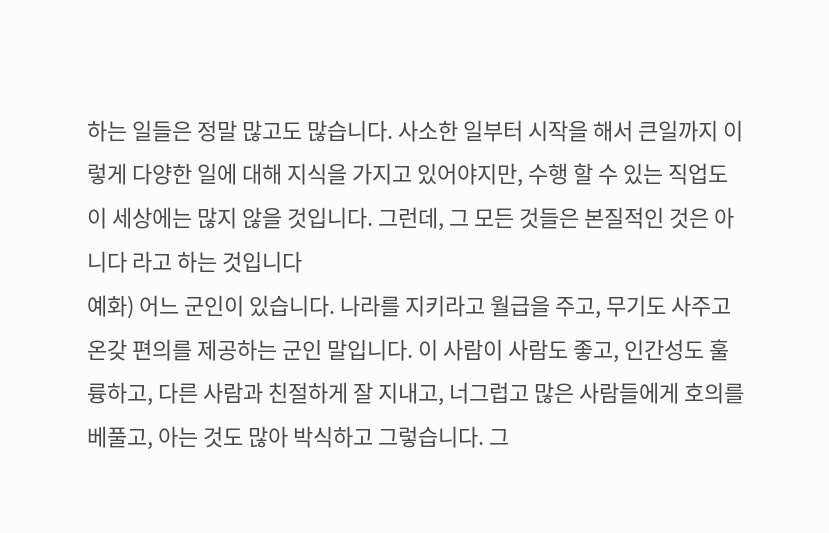하는 일들은 정말 많고도 많습니다. 사소한 일부터 시작을 해서 큰일까지 이렇게 다양한 일에 대해 지식을 가지고 있어야지만, 수행 할 수 있는 직업도 이 세상에는 많지 않을 것입니다. 그런데, 그 모든 것들은 본질적인 것은 아니다 라고 하는 것입니다
예화) 어느 군인이 있습니다. 나라를 지키라고 월급을 주고, 무기도 사주고 온갖 편의를 제공하는 군인 말입니다. 이 사람이 사람도 좋고, 인간성도 훌륭하고, 다른 사람과 친절하게 잘 지내고, 너그럽고 많은 사람들에게 호의를 베풀고, 아는 것도 많아 박식하고 그렇습니다. 그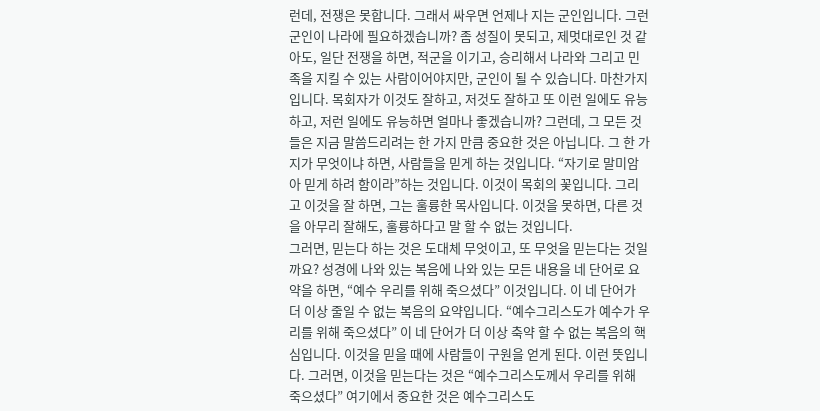런데, 전쟁은 못합니다. 그래서 싸우면 언제나 지는 군인입니다. 그런 군인이 나라에 필요하겠습니까? 좀 성질이 못되고, 제멋대로인 것 같아도, 일단 전쟁을 하면, 적군을 이기고, 승리해서 나라와 그리고 민족을 지킬 수 있는 사람이어야지만, 군인이 될 수 있습니다. 마찬가지입니다. 목회자가 이것도 잘하고, 저것도 잘하고 또 이런 일에도 유능하고, 저런 일에도 유능하면 얼마나 좋겠습니까? 그런데, 그 모든 것들은 지금 말씀드리려는 한 가지 만큼 중요한 것은 아닙니다. 그 한 가지가 무엇이냐 하면, 사람들을 믿게 하는 것입니다. “자기로 말미암아 믿게 하려 함이라”하는 것입니다. 이것이 목회의 꽃입니다. 그리고 이것을 잘 하면, 그는 훌륭한 목사입니다. 이것을 못하면, 다른 것을 아무리 잘해도, 훌륭하다고 말 할 수 없는 것입니다.
그러면, 믿는다 하는 것은 도대체 무엇이고, 또 무엇을 믿는다는 것일까요? 성경에 나와 있는 복음에 나와 있는 모든 내용을 네 단어로 요약을 하면, “예수 우리를 위해 죽으셨다” 이것입니다. 이 네 단어가 더 이상 줄일 수 없는 복음의 요약입니다. “예수그리스도가 예수가 우리를 위해 죽으셨다” 이 네 단어가 더 이상 축약 할 수 없는 복음의 핵심입니다. 이것을 믿을 때에 사람들이 구원을 얻게 된다. 이런 뜻입니다. 그러면, 이것을 믿는다는 것은 “예수그리스도께서 우리를 위해 죽으셨다” 여기에서 중요한 것은 예수그리스도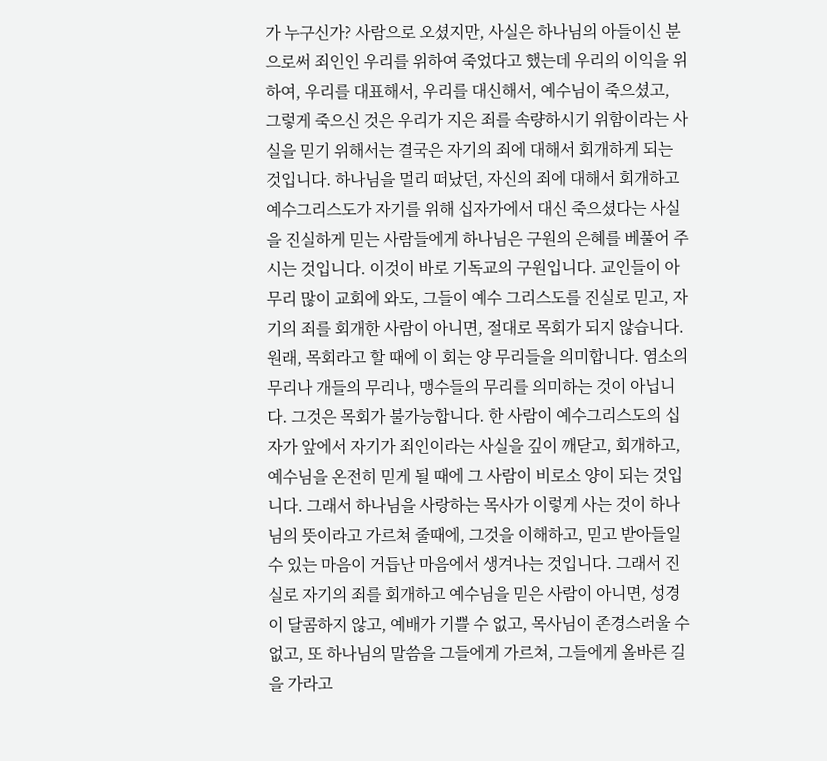가 누구신가? 사람으로 오셨지만, 사실은 하나님의 아들이신 분으로써 죄인인 우리를 위하여 죽었다고 했는데 우리의 이익을 위하여, 우리를 대표해서, 우리를 대신해서, 예수님이 죽으셨고, 그렇게 죽으신 것은 우리가 지은 죄를 속량하시기 위함이라는 사실을 믿기 위해서는 결국은 자기의 죄에 대해서 회개하게 되는 것입니다. 하나님을 멀리 떠났던, 자신의 죄에 대해서 회개하고 예수그리스도가 자기를 위해 십자가에서 대신 죽으셨다는 사실을 진실하게 믿는 사람들에게 하나님은 구원의 은혜를 베풀어 주시는 것입니다. 이것이 바로 기독교의 구원입니다. 교인들이 아무리 많이 교회에 와도, 그들이 예수 그리스도를 진실로 믿고, 자기의 죄를 회개한 사람이 아니면, 절대로 목회가 되지 않습니다. 원래, 목회라고 할 때에 이 회는 양 무리들을 의미합니다. 염소의 무리나 개들의 무리나, 맹수들의 무리를 의미하는 것이 아닙니다. 그것은 목회가 불가능합니다. 한 사람이 예수그리스도의 십자가 앞에서 자기가 죄인이라는 사실을 깊이 깨닫고, 회개하고, 예수님을 온전히 믿게 될 때에 그 사람이 비로소 양이 되는 것입니다. 그래서 하나님을 사랑하는 목사가 이렇게 사는 것이 하나님의 뜻이라고 가르쳐 줄때에, 그것을 이해하고, 믿고 받아들일 수 있는 마음이 거듭난 마음에서 생겨나는 것입니다. 그래서 진실로 자기의 죄를 회개하고 예수님을 믿은 사람이 아니면, 성경이 달콤하지 않고, 예배가 기쁠 수 없고, 목사님이 존경스러울 수 없고, 또 하나님의 말씀을 그들에게 가르쳐, 그들에게 올바른 길을 가라고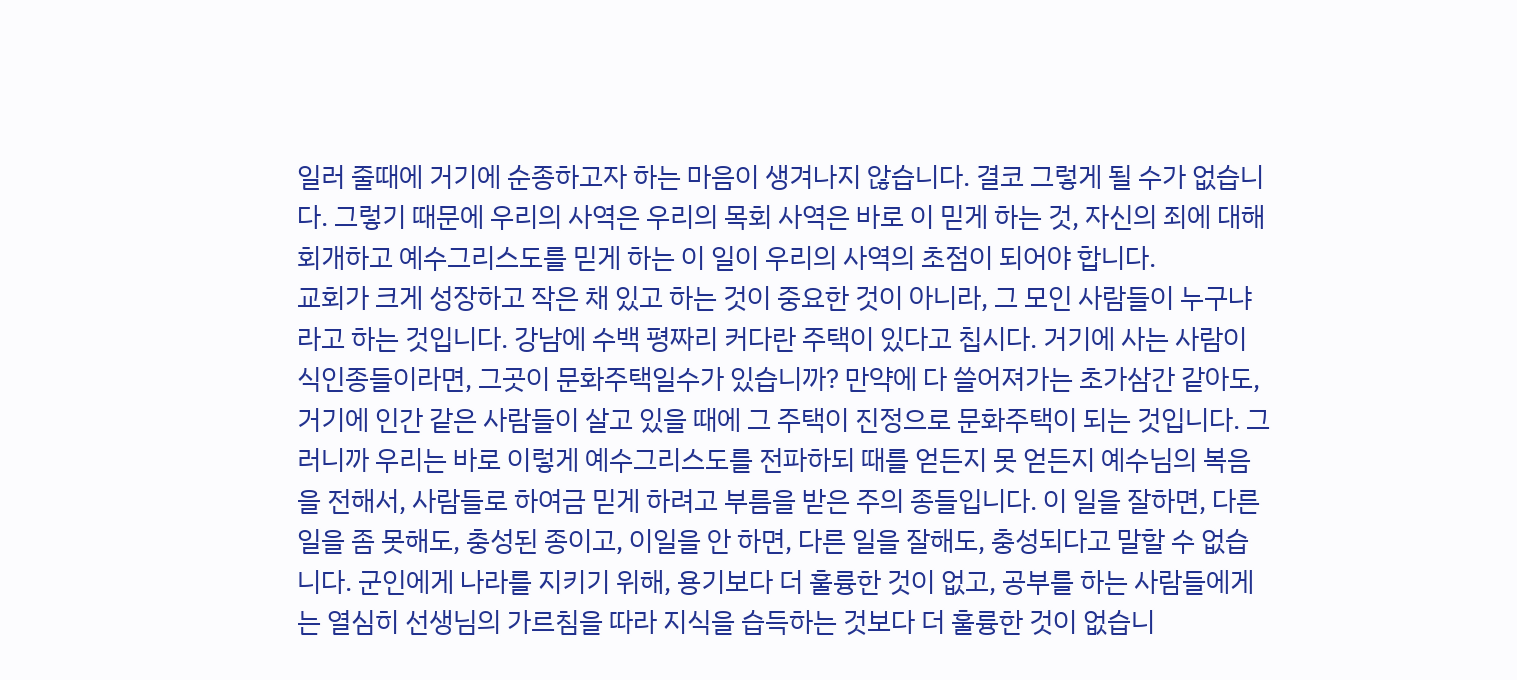일러 줄때에 거기에 순종하고자 하는 마음이 생겨나지 않습니다. 결코 그렇게 될 수가 없습니다. 그렇기 때문에 우리의 사역은 우리의 목회 사역은 바로 이 믿게 하는 것, 자신의 죄에 대해 회개하고 예수그리스도를 믿게 하는 이 일이 우리의 사역의 초점이 되어야 합니다.
교회가 크게 성장하고 작은 채 있고 하는 것이 중요한 것이 아니라, 그 모인 사람들이 누구냐라고 하는 것입니다. 강남에 수백 평짜리 커다란 주택이 있다고 칩시다. 거기에 사는 사람이 식인종들이라면, 그곳이 문화주택일수가 있습니까? 만약에 다 쓸어져가는 초가삼간 같아도, 거기에 인간 같은 사람들이 살고 있을 때에 그 주택이 진정으로 문화주택이 되는 것입니다. 그러니까 우리는 바로 이렇게 예수그리스도를 전파하되 때를 얻든지 못 얻든지 예수님의 복음을 전해서, 사람들로 하여금 믿게 하려고 부름을 받은 주의 종들입니다. 이 일을 잘하면, 다른 일을 좀 못해도, 충성된 종이고, 이일을 안 하면, 다른 일을 잘해도, 충성되다고 말할 수 없습니다. 군인에게 나라를 지키기 위해, 용기보다 더 훌륭한 것이 없고, 공부를 하는 사람들에게는 열심히 선생님의 가르침을 따라 지식을 습득하는 것보다 더 훌륭한 것이 없습니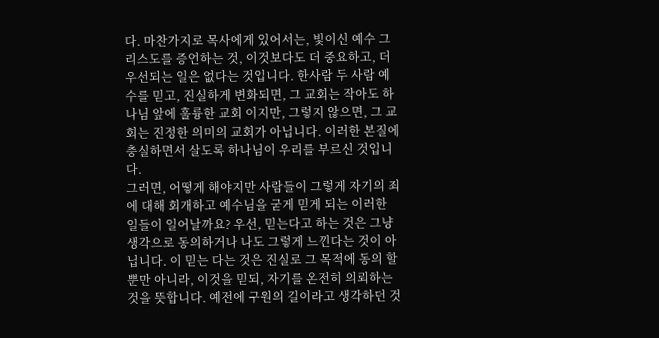다. 마찬가지로 목사에게 있어서는, 빛이신 예수 그리스도를 증언하는 것, 이것보다도 더 중요하고, 더 우선되는 일은 없다는 것입니다. 한사람 두 사람 예수를 믿고, 진실하게 변화되면, 그 교회는 작아도 하나님 앞에 훌륭한 교회 이지만, 그렇지 않으면, 그 교회는 진정한 의미의 교회가 아닙니다. 이러한 본질에 충실하면서 살도록 하나님이 우리를 부르신 것입니다.
그러면, 어떻게 해야지만 사람들이 그렇게 자기의 죄에 대해 회개하고 예수님을 굳게 믿게 되는 이러한 일들이 일어날까요? 우선, 믿는다고 하는 것은 그냥 생각으로 동의하거나 나도 그렇게 느낀다는 것이 아닙니다. 이 믿는 다는 것은 진실로 그 목적에 동의 할 뿐만 아니라, 이것을 믿되, 자기를 온전히 의뢰하는 것을 뜻합니다. 예전에 구원의 길이라고 생각하던 것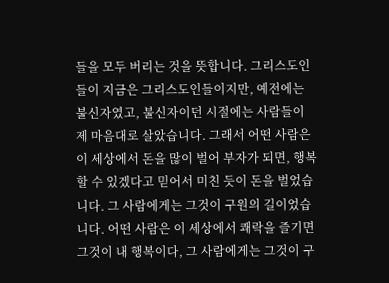들을 모두 버리는 것을 뜻합니다. 그리스도인들이 지금은 그리스도인들이지만, 예전에는 불신자였고, 불신자이던 시절에는 사람들이 제 마음대로 살았습니다. 그래서 어떤 사람은 이 세상에서 돈을 많이 벌어 부자가 되면, 행복할 수 있겠다고 믿어서 미친 듯이 돈을 벌었습니다. 그 사람에게는 그것이 구원의 길이었습니다. 어떤 사람은 이 세상에서 쾌락을 즐기면 그것이 내 행복이다, 그 사람에게는 그것이 구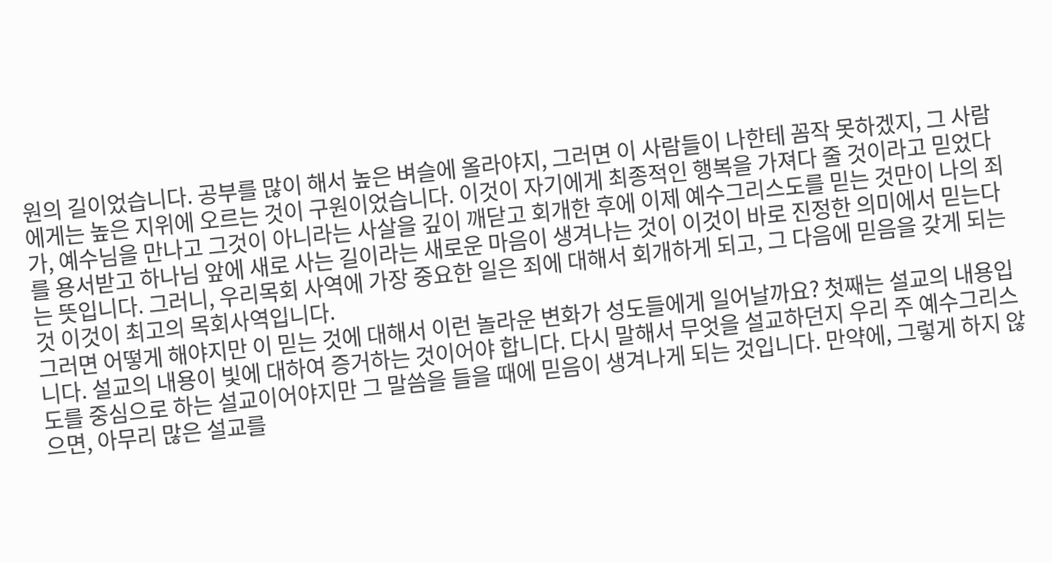원의 길이었습니다. 공부를 많이 해서 높은 벼슬에 올라야지, 그러면 이 사람들이 나한테 꼼작 못하겠지, 그 사람에게는 높은 지위에 오르는 것이 구원이었습니다. 이것이 자기에게 최종적인 행복을 가져다 줄 것이라고 믿었다가, 예수님을 만나고 그것이 아니라는 사살을 깊이 깨닫고 회개한 후에 이제 예수그리스도를 믿는 것만이 나의 죄를 용서받고 하나님 앞에 새로 사는 길이라는 새로운 마음이 생겨나는 것이 이것이 바로 진정한 의미에서 믿는다는 뜻입니다. 그러니, 우리목회 사역에 가장 중요한 일은 죄에 대해서 회개하게 되고, 그 다음에 믿음을 갖게 되는 것 이것이 최고의 목회사역입니다.
그러면 어떻게 해야지만 이 믿는 것에 대해서 이런 놀라운 변화가 성도들에게 일어날까요? 첫째는 설교의 내용입니다. 설교의 내용이 빛에 대하여 증거하는 것이어야 합니다. 다시 말해서 무엇을 설교하던지 우리 주 예수그리스도를 중심으로 하는 설교이어야지만 그 말씀을 들을 때에 믿음이 생겨나게 되는 것입니다. 만약에, 그렇게 하지 않으면, 아무리 많은 설교를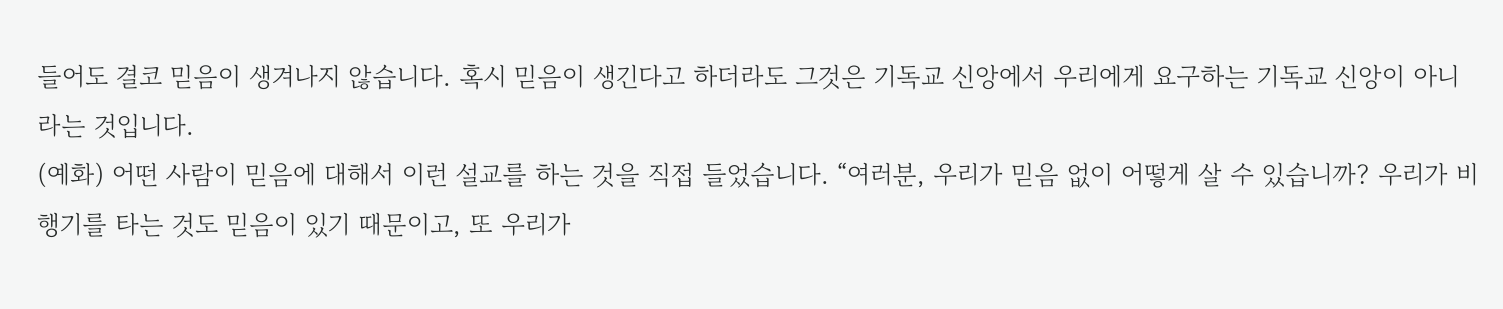들어도 결코 믿음이 생겨나지 않습니다. 혹시 믿음이 생긴다고 하더라도 그것은 기독교 신앙에서 우리에게 요구하는 기독교 신앙이 아니라는 것입니다.
(예화) 어떤 사람이 믿음에 대해서 이런 설교를 하는 것을 직접 들었습니다. “여러분, 우리가 믿음 없이 어떻게 살 수 있습니까? 우리가 비행기를 타는 것도 믿음이 있기 때문이고, 또 우리가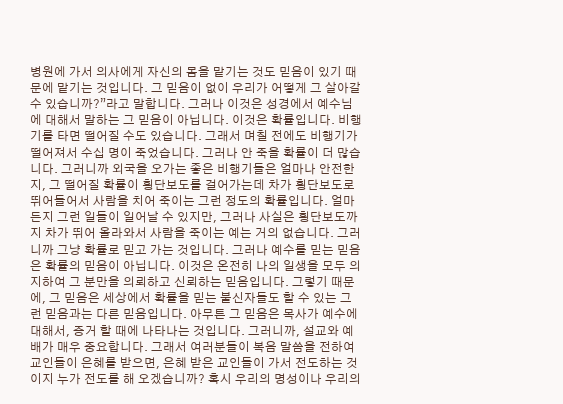병원에 가서 의사에게 자신의 몸을 맡기는 것도 믿음이 있기 때문에 맡기는 것입니다. 그 믿음이 없이 우리가 어떻게 그 살아갈 수 있습니까?”라고 말합니다. 그러나 이것은 성경에서 예수님에 대해서 말하는 그 믿음이 아닙니다. 이것은 확률입니다. 비행기를 타면 떨어질 수도 있습니다. 그래서 며칠 전에도 비행기가 떨어져서 수십 명이 죽었습니다. 그러나 안 죽을 확률이 더 많습니다. 그러니까 외국을 오가는 좋은 비행기들은 얼마나 안전한지, 그 떨어질 확률이 횡단보도를 걸어가는데 차가 횡단보도로 뛰어들어서 사람을 치어 죽이는 그런 정도의 확률입니다. 얼마든지 그런 일들이 일어날 수 있지만, 그러나 사실은 횡단보도까지 차가 뛰어 올라와서 사람을 죽이는 예는 거의 없습니다. 그러니까 그냥 확률로 믿고 가는 것입니다. 그러나 예수를 믿는 믿음은 확률의 믿음이 아닙니다. 이것은 온전히 나의 일생을 모두 의지하여 그 분만을 의뢰하고 신뢰하는 믿음입니다. 그렇기 때문에, 그 믿음은 세상에서 확률을 믿는 불신자들도 할 수 있는 그런 믿음과는 다른 믿음입니다. 아무튼 그 믿음은 목사가 예수에 대해서, 증거 할 때에 나타나는 것입니다. 그러니까, 설교와 예배가 매우 중요합니다. 그래서 여러분들이 복음 말씀을 전하여 교인들이 은혜를 받으면, 은혜 받은 교인들이 가서 전도하는 것이지 누가 전도를 해 오겠습니까? 혹시 우리의 명성이나 우리의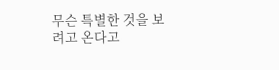무슨 특별한 것을 보려고 온다고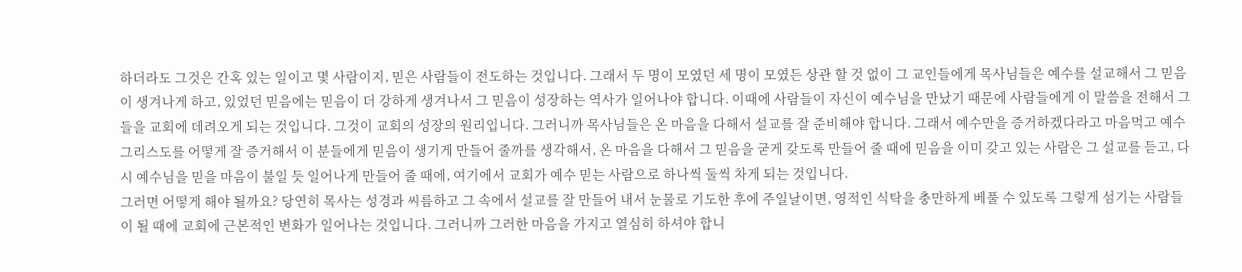하더라도 그것은 간혹 있는 일이고 몇 사람이지, 믿은 사람들이 전도하는 것입니다. 그래서 두 명이 모였던 세 명이 모였든 상관 할 것 없이 그 교인들에게 목사님들은 예수를 설교해서 그 믿음이 생겨나게 하고, 있었던 믿음에는 믿음이 더 강하게 생겨나서 그 믿음이 성장하는 역사가 일어나야 합니다. 이때에 사람들이 자신이 예수님을 만났기 때문에 사람들에게 이 말씀을 전해서 그들을 교회에 데려오게 되는 것입니다. 그것이 교회의 성장의 원리입니다. 그러니까 목사님들은 온 마음을 다해서 설교를 잘 준비해야 합니다. 그래서 예수만을 증거하겠다라고 마음먹고 예수그리스도를 어떻게 잘 증거해서 이 분들에게 믿음이 생기게 만들어 줄까를 생각해서, 온 마음을 다해서 그 믿음을 굳게 갖도록 만들어 줄 때에 믿음을 이미 갖고 있는 사람은 그 설교를 듣고, 다시 예수님을 믿을 마음이 불일 듯 일어나게 만들어 줄 때에, 여기에서 교회가 예수 믿는 사람으로 하나씩 둘씩 차게 되는 것입니다.
그러면 어떻게 해야 될까요? 당연히 목사는 성경과 씨름하고 그 속에서 설교를 잘 만들어 내서 눈물로 기도한 후에 주일날이면, 영적인 식탁을 충만하게 베풀 수 있도록 그렇게 섬기는 사람들이 될 때에 교회에 근본적인 변화가 일어나는 것입니다. 그러니까 그러한 마음을 가지고 열심히 하셔야 합니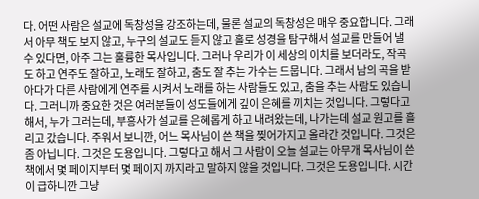다. 어떤 사람은 설교에 독창성을 강조하는데, 물론 설교의 독창성은 매우 중요합니다. 그래서 아무 책도 보지 않고, 누구의 설교도 듣지 않고 홀로 성경을 탐구해서 설교를 만들어 낼 수 있다면, 아주 그는 훌륭한 목사입니다. 그러나 우리가 이 세상의 이치를 보더라도, 작곡도 하고 연주도 잘하고, 노래도 잘하고, 춤도 잘 추는 가수는 드뭅니다. 그래서 남의 곡을 받아다가 다른 사람에게 연주를 시켜서 노래를 하는 사람들도 있고, 춤을 추는 사람도 있습니다. 그러니까 중요한 것은 여러분들이 성도들에게 깊이 은혜를 끼치는 것입니다. 그렇다고 해서, 누가 그러는데, 부흥사가 설교를 은혜롭게 하고 내려왔는데, 나가는데 설교 원고를 흘리고 갔습니다. 주워서 보니깐, 어느 목사님이 쓴 책을 찢어가지고 올라간 것입니다. 그것은 좀 아닙니다. 그것은 도용입니다. 그렇다고 해서 그 사람이 오늘 설교는 아무개 목사님이 쓴 책에서 몇 페이지부터 몇 페이지 까지라고 말하지 않을 것입니다. 그것은 도용입니다. 시간이 급하니깐 그냥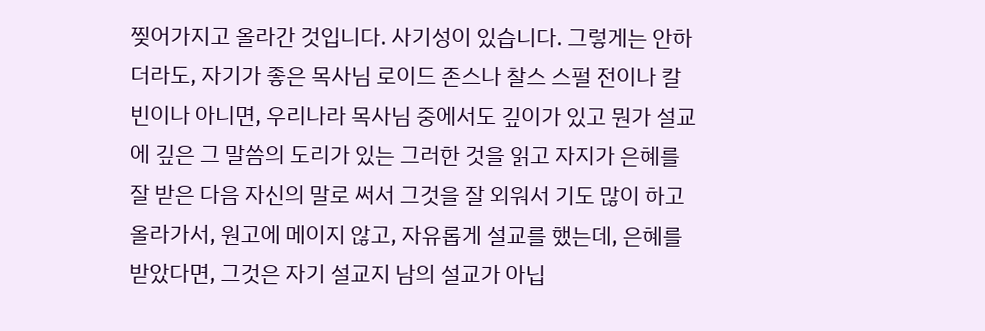찢어가지고 올라간 것입니다. 사기성이 있습니다. 그렇게는 안하더라도, 자기가 좋은 목사님 로이드 존스나 찰스 스펄 전이나 칼빈이나 아니면, 우리나라 목사님 중에서도 깊이가 있고 뭔가 설교에 깊은 그 말씀의 도리가 있는 그러한 것을 읽고 자지가 은혜를 잘 받은 다음 자신의 말로 써서 그것을 잘 외워서 기도 많이 하고 올라가서, 원고에 메이지 않고, 자유롭게 설교를 했는데, 은혜를 받았다면, 그것은 자기 설교지 남의 설교가 아닙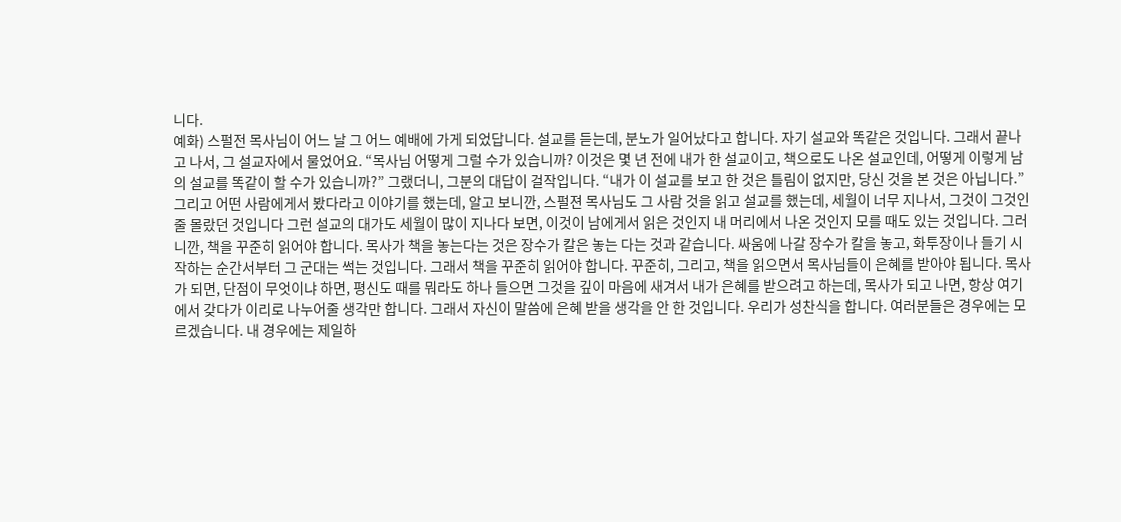니다.
예화) 스펄전 목사님이 어느 날 그 어느 예배에 가게 되었답니다. 설교를 듣는데, 분노가 일어났다고 합니다. 자기 설교와 똑같은 것입니다. 그래서 끝나고 나서, 그 설교자에서 물었어요. “목사님 어떻게 그럴 수가 있습니까? 이것은 몇 년 전에 내가 한 설교이고, 책으로도 나온 설교인데, 어떻게 이렇게 남의 설교를 똑같이 할 수가 있습니까?” 그랬더니, 그분의 대답이 걸작입니다. “내가 이 설교를 보고 한 것은 틀림이 없지만, 당신 것을 본 것은 아닙니다.” 그리고 어떤 사람에게서 봤다라고 이야기를 했는데, 알고 보니깐, 스펄젼 목사님도 그 사람 것을 읽고 설교를 했는데, 세월이 너무 지나서, 그것이 그것인줄 몰랐던 것입니다 그런 설교의 대가도 세월이 많이 지나다 보면, 이것이 남에게서 읽은 것인지 내 머리에서 나온 것인지 모를 때도 있는 것입니다. 그러니깐, 책을 꾸준히 읽어야 합니다. 목사가 책을 놓는다는 것은 장수가 칼은 놓는 다는 것과 같습니다. 싸움에 나갈 장수가 칼을 놓고, 화투장이나 들기 시작하는 순간서부터 그 군대는 썩는 것입니다. 그래서 책을 꾸준히 읽어야 합니다. 꾸준히, 그리고, 책을 읽으면서 목사님들이 은혜를 받아야 됩니다. 목사가 되면, 단점이 무엇이냐 하면, 평신도 때를 뭐라도 하나 들으면 그것을 깊이 마음에 새겨서 내가 은혜를 받으려고 하는데, 목사가 되고 나면, 항상 여기에서 갖다가 이리로 나누어줄 생각만 합니다. 그래서 자신이 말씀에 은혜 받을 생각을 안 한 것입니다. 우리가 성찬식을 합니다. 여러분들은 경우에는 모르겠습니다. 내 경우에는 제일하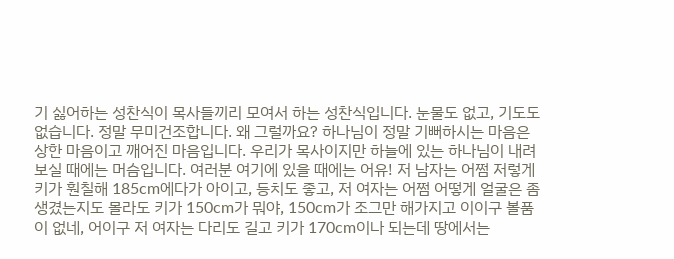기 싫어하는 성찬식이 목사들끼리 모여서 하는 성찬식입니다. 눈물도 없고, 기도도 없습니다. 정말 무미건조합니다. 왜 그럴까요? 하나님이 정말 기뻐하시는 마음은 상한 마음이고 깨어진 마음입니다. 우리가 목사이지만 하늘에 있는 하나님이 내려 보실 때에는 머슴입니다. 여러분 여기에 있을 때에는 어유! 저 남자는 어쩜 저렇게 키가 훤칠해 185cm에다가 아이고, 등치도 좋고, 저 여자는 어쩜 어떻게 얼굴은 좀 생겼는지도 몰라도 키가 150cm가 뭐야, 150cm가 조그만 해가지고 이이구 볼품이 없네, 어이구 저 여자는 다리도 길고 키가 170cm이나 되는데 땅에서는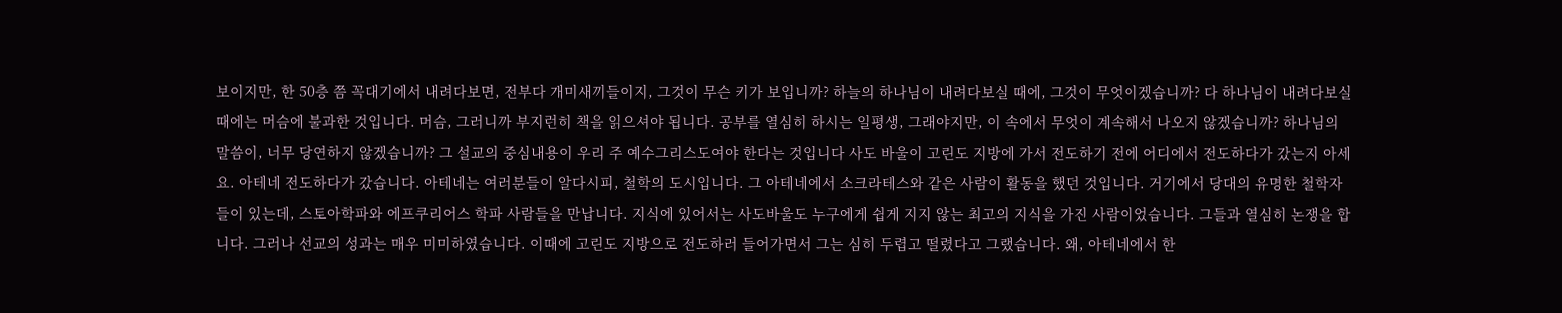보이지만, 한 50층 쯤 꼭대기에서 내려다보면, 전부다 개미새끼들이지, 그것이 무슨 키가 보입니까? 하늘의 하나님이 내려다보실 때에, 그것이 무엇이겠습니까? 다 하나님이 내려다보실 때에는 머슴에 불과한 것입니다. 머슴, 그러니까 부지런히 책을 읽으셔야 됩니다. 공부를 열심히 하시는 일평생, 그래야지만, 이 속에서 무엇이 계속해서 나오지 않겠습니까? 하나님의 말씀이, 너무 당연하지 않겠습니까? 그 설교의 중심내용이 우리 주 예수그리스도여야 한다는 것입니다 사도 바울이 고린도 지방에 가서 전도하기 전에 어디에서 전도하다가 갔는지 아세요. 아테네 전도하다가 갔습니다. 아테네는 여러분들이 알다시피, 철학의 도시입니다. 그 아테네에서 소크라테스와 같은 사람이 활동을 했던 것입니다. 거기에서 당대의 유명한 철학자들이 있는데, 스토아학파와 에프쿠리어스 학파 사람들을 만납니다. 지식에 있어서는 사도바울도 누구에게 쉽게 지지 않는 최고의 지식을 가진 사람이었습니다. 그들과 열심히 논쟁을 합니다. 그러나 선교의 성과는 매우 미미하였습니다. 이때에 고린도 지방으로 전도하러 들어가면서 그는 심히 두렵고 떨렸다고 그랬습니다. 왜, 아테네에서 한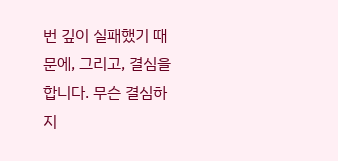번 깊이 실패했기 때문에, 그리고, 결심을 합니다. 무슨 결심하지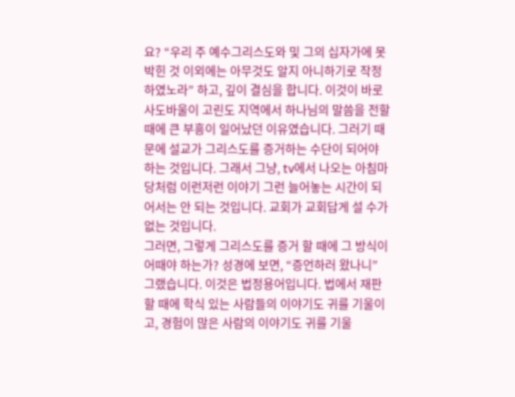요? “우리 주 예수그리스도와 및 그의 십자가에 못 박힌 것 이외에는 아무것도 알지 아니하기로 작정하였노라” 하고, 깊이 결심을 합니다. 이것이 바로 사도바울이 고린도 지역에서 하나님의 말씀을 전할 때에 큰 부흥이 일어났던 이유였습니다. 그러기 때문에 설교가 그리스도를 증거하는 수단이 되어야 하는 것입니다. 그래서 그냥, tv에서 나오는 아침마당처럼 이런저런 이야기 그런 늘어놓는 시간이 되어서는 안 되는 것입니다. 교회가 교회답게 설 수가 없는 것입니다.
그러면, 그렇게 그리스도를 증거 할 때에 그 방식이 어때야 하는가? 성경에 보면, “증언하러 왔나니” 그랬습니다. 이것은 법정용어입니다. 법에서 재판 할 때에 학식 있는 사람들의 이야기도 귀를 기울이고, 경험이 많은 사람의 이야기도 귀를 기울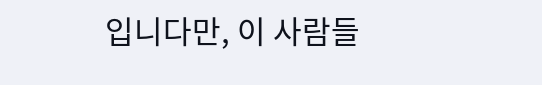입니다만, 이 사람들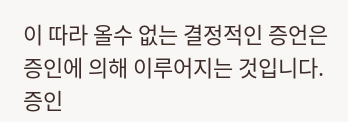이 따라 올수 없는 결정적인 증언은 증인에 의해 이루어지는 것입니다. 증인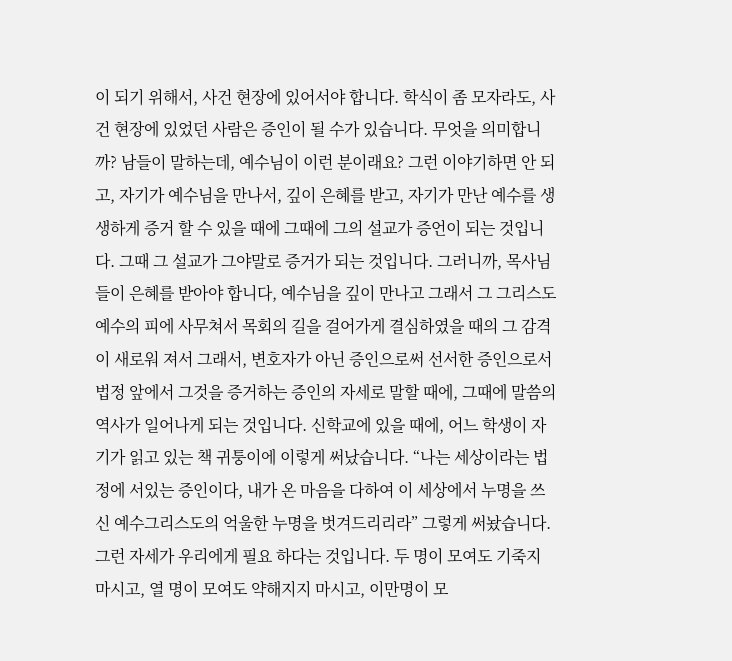이 되기 위해서, 사건 현장에 있어서야 합니다. 학식이 좀 모자라도, 사건 현장에 있었던 사람은 증인이 될 수가 있습니다. 무엇을 의미합니까? 남들이 말하는데, 예수님이 이런 분이래요? 그런 이야기하면 안 되고, 자기가 예수님을 만나서, 깊이 은혜를 받고, 자기가 만난 예수를 생생하게 증거 할 수 있을 때에 그때에 그의 설교가 증언이 되는 것입니다. 그때 그 설교가 그야말로 증거가 되는 것입니다. 그러니까, 목사님들이 은혜를 받아야 합니다, 예수님을 깊이 만나고 그래서 그 그리스도 예수의 피에 사무쳐서 목회의 길을 걸어가게 결심하였을 때의 그 감격이 새로워 져서 그래서, 변호자가 아닌 증인으로써 선서한 증인으로서 법정 앞에서 그것을 증거하는 증인의 자세로 말할 때에, 그때에 말씀의 역사가 일어나게 되는 것입니다. 신학교에 있을 때에, 어느 학생이 자기가 읽고 있는 책 귀퉁이에 이렇게 써났습니다. “나는 세상이라는 법정에 서있는 증인이다, 내가 온 마음을 다하여 이 세상에서 누명을 쓰신 예수그리스도의 억울한 누명을 벗겨드리리라” 그렇게 써놨습니다. 그런 자세가 우리에게 필요 하다는 것입니다. 두 명이 모여도 기죽지 마시고, 열 명이 모여도 약해지지 마시고, 이만명이 모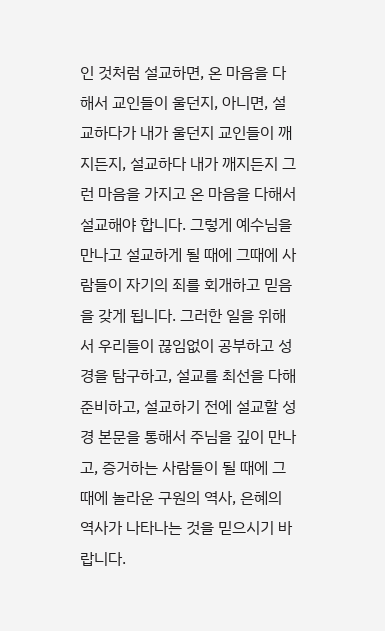인 것처럼 설교하면, 온 마음을 다해서 교인들이 울던지, 아니면, 설교하다가 내가 울던지 교인들이 깨지든지, 설교하다 내가 깨지든지 그런 마음을 가지고 온 마음을 다해서 설교해야 합니다. 그렇게 예수님을 만나고 설교하게 될 때에 그때에 사람들이 자기의 죄를 회개하고 믿음을 갖게 됩니다. 그러한 일을 위해서 우리들이 끊임없이 공부하고 성경을 탐구하고, 설교를 최선을 다해 준비하고, 설교하기 전에 설교할 성경 본문을 통해서 주님을 깊이 만나고, 증거하는 사람들이 될 때에 그때에 놀라운 구원의 역사, 은혜의 역사가 나타나는 것을 믿으시기 바랍니다.